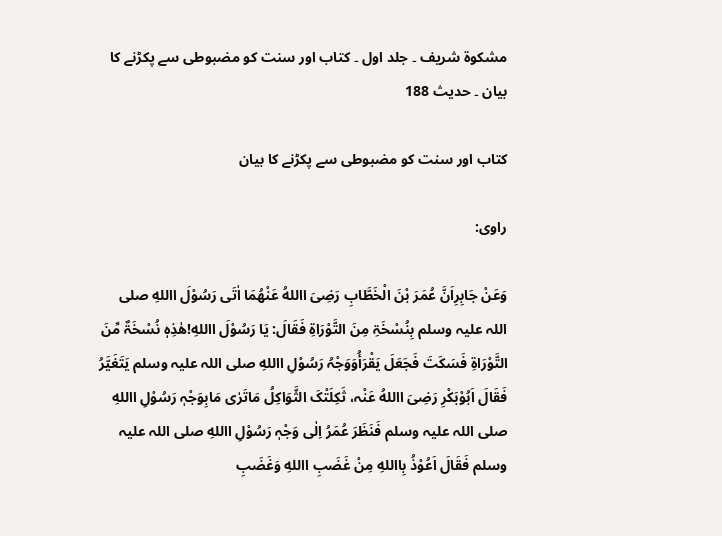مشکوۃ شریف ۔ جلد اول ۔ کتاب اور سنت کو مضبوطی سے پکڑنے کا بیان ۔ حدیث 188

کتاب اور سنت کو مضبوطی سے پکڑنے کا بیان

راوی:

وَعَنْ جَابِرِاَنَّ عُمَرَ بْنَ الْخَطَّابِ رَضِیَ االلهُ عَنْھُمَا اٰتَی رَسُوْلَ االلهِ صلی اللہ علیہ وسلم بِنُسْخَۃِ مِنَ التَّوْرَاۃِ فَقَالَ: یَا رَسُوْلَ االلهِ!ھٰذِہٖ نُسْخَۃٌ مِّنَ التَّوْرَاۃِ فَسَکَتَ فَجَعَلَ یَقْرَأُوَوَجْہُ رَسُوْلِ االلهِ صلی اللہ علیہ وسلم یَتَغَیَّرُ فَقَالَ اَبُوْبَکْرِ رَضِیَ االلهُ عَنْہ، ثَکِلَتْکَ الثَّوَاکِلُ مَاتَرٰی مَابِوَجْہٖ رَسُوْلِ االلهِ صلی اللہ علیہ وسلم فَنَظَرَ عُمَرُ اِلٰی وَجْہٖ رَسُوْلِ االلهِ صلی اللہ علیہ وسلم فَقَالَ اَعُوْذُ بِااللهِ مِنْ غَضَبِ االلهِ وَغَضَبِ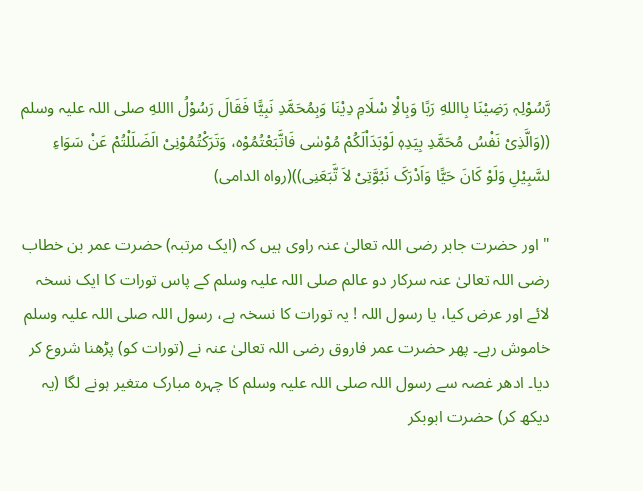رَّسُوْلِہٖ رَضِیْنَا بِااللهِ رَبًا وَبِالْاِ سْلَامِ دِیْنَا وَبِمُحَمَّدِ نَبِیًّا فَقَالَ رَسُوْلُ االلهِ صلی اللہ علیہ وسلم ((وَالَّذِیْ نَفْسُ مُحَمَّدِ بِیَدِہٖ لَوْبَدَاْلَکُمْ مُوْسٰی فَاتَّبَعْتُمُوْہ، وَتَرَکْتُمُوْنِیْ الَضَلَلْتُمْ عَنْ سَوَاءِ لسَّبِیْلِ وَلَوْ کَانَ حَیًّا وَاَدْرَکَ نَبُوَّتِیْ لاَ تَّبَعَنِی))(رواہ الدامی)

" اور حضرت جابر رضی اللہ تعالیٰ عنہ راوی ہیں کہ (ایک مرتبہ) حضرت عمر بن خطاب رضی اللہ تعالیٰ عنہ سرکار دو عالم صلی اللہ علیہ وسلم کے پاس تورات کا ایک نسخہ لائے اور عرض کیا، یا رسول اللہ ! یہ تورات کا نسخہ ہے، رسول اللہ صلی اللہ علیہ وسلم خاموش رہے۔ پھر حضرت عمر فاروق رضی اللہ تعالیٰ عنہ نے (تورات کو) پڑھنا شروع کر دیا۔ ادھر غصہ سے رسول اللہ صلی اللہ علیہ وسلم کا چہرہ مبارک متغیر ہونے لگا (یہ دیکھ کر) حضرت ابوبکر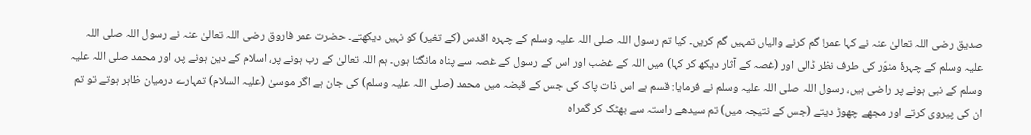صدیق رضی اللہ تعالیٰ عنہ نے کہا عمر! گم کرنے والیاں تمہیں گم کریں۔ کیا تم رسول اللہ صلی اللہ علیہ وسلم کے چہرہ اقدس (کے تغیر) کو نہیں دیکھتے۔ حضرت عمر فاروق رضی اللہ تعالیٰ عنہ نے رسول اللہ صلی اللہ علیہ وسلم کے چہرۂ منوّر کی طرف نظر ڈالی اور (غصہ کے آثار دیکھ کر کہا) میں اللہ کے غضب اور اس کے رسول کے غصہ سے پناہ مانگتا ہوں۔ ہم اللہ تعالیٰ کے رب ہونے پر، اسلام کے دین ہونے پر، اور محمد صلی اللہ علیہ وسلم کے نبی ہونے پر راضی ہیں، رسول اللہ صلی اللہ علیہ وسلم نے فرمایا: قسم ہے اس ذات پاک کی جس کے قبضہ میں محمد (صلی اللہ علیہ وسلم) کی جان ہے اگر موسیٰ (علیہ السلام) تمہارے درمیان ظاہر ہوتے تو تم ان کی پیروی کرتے اور مجھے چھوڑ دیتے (جس کے نتیجہ میں) تم سیدھے راستہ سے بھٹک کر گمراہ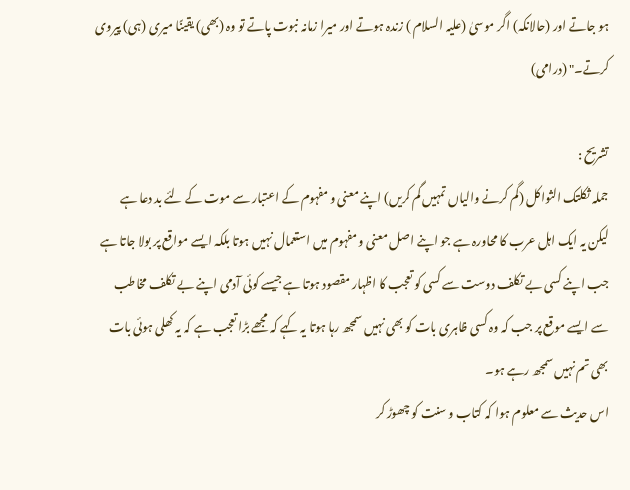ہو جاتے اور (حالانکہ) اگر موسیٰ (علیہ السلام ) زندہ ہوتے اور میرا زمانہ نبوت پاتے تو وہ (بھی) یقینًا میری (ہی) پیروی کرتے۔" (درامی)

تشریح :
جملہ ثکلتک الثواکل (گم کرنے والیاں تمہیں گم کریں) اپنے معنی و مفہوم کے اعتبار سے موت کے لئے بد دعا ہے لیکن یہ ایک اہل عرب کا محاورہ ہے جو اپنے اصل معنی و مفہوم میں استعمال نہیں ہوتا بلکہ ایسے مواقع پر بولا جاتا ہے جب اپنے کسی بے تکلف دوست سے کسی کو تعجب کا اظہار مقصود ہوتا ہے جیسے کوئی آدمی اپنے بے تکلف مخاطب سے ایسے موقع پر جب کہ وہ کسی ظاہری بات کو بھی نہیں سمجھ رہا ہوتا یہ کہے کہ مجھے بڑا تعجب ہے کہ یہ کھلی ہوئی بات بھی تم نہیں سمجھ رہے ہو۔
اس حدیث سے معلوم ہوا کہ کتاب و سنت کو چھوڑ کر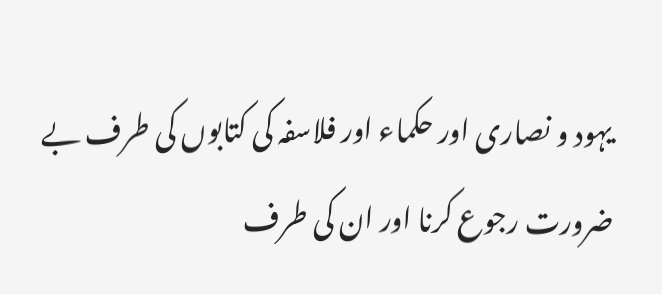یہود و نصاری اور حکماء اور فلاسفہ کی کتابوں کی طرف بے ضرورت رجوع کرنا اور ان کی طرف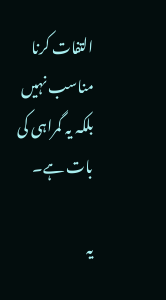التفات کرنا مناسب نہیں بلکہ یہ گمراہی کی بات ہے۔

یہ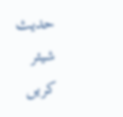حدیث شیئر کریں